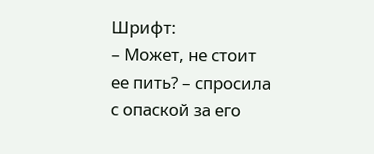Шрифт:
– Может, не стоит ее пить? – спросила с опаской за его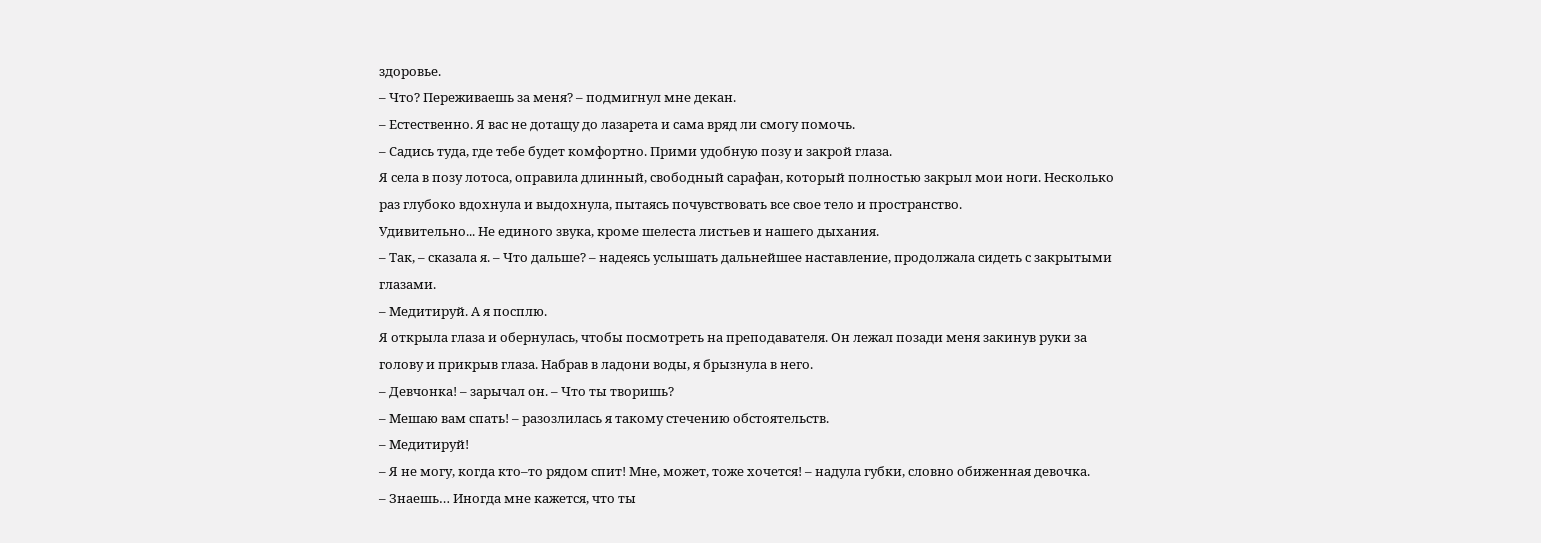здоровье.
– Что? Переживаешь за меня? – подмигнул мне декан.
– Естественно. Я вас не дотащу до лазарета и сама вряд ли смогу помочь.
– Садись туда, где тебе будет комфортно. Прими удобную позу и закрой глаза.
Я села в позу лотоса, оправила длинный, свободный сарафан, который полностью закрыл мои ноги. Несколько раз глубоко вдохнула и выдохнула, пытаясь почувствовать все свое тело и пространство.
Удивительно... Не единого звука, кроме шелеста листьев и нашего дыхания.
– Так, – сказала я. – Что дальше? – надеясь услышать дальнейшее наставление, продолжала сидеть с закрытыми глазами.
– Медитируй. А я посплю.
Я открыла глаза и обернулась, чтобы посмотреть на преподавателя. Он лежал позади меня закинув руки за голову и прикрыв глаза. Набрав в ладони воды, я брызнула в него.
– Девчонка! – зарычал он. – Что ты творишь?
– Мешаю вам спать! – разозлилась я такому стечению обстоятельств.
– Медитируй!
– Я не могу, когда кто–то рядом спит! Мне, может, тоже хочется! – надула губки, словно обиженная девочка.
– Знаешь… Иногда мне кажется, что ты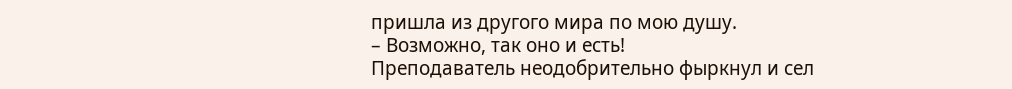пришла из другого мира по мою душу.
– Возможно, так оно и есть!
Преподаватель неодобрительно фыркнул и сел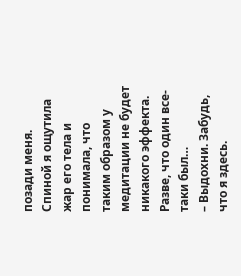позади меня. Спиной я ощутила жар его тела и понимала, что таким образом у медитации не будет никакого эффекта. Разве, что один все-таки был…
– Выдохни. Забудь, что я здесь.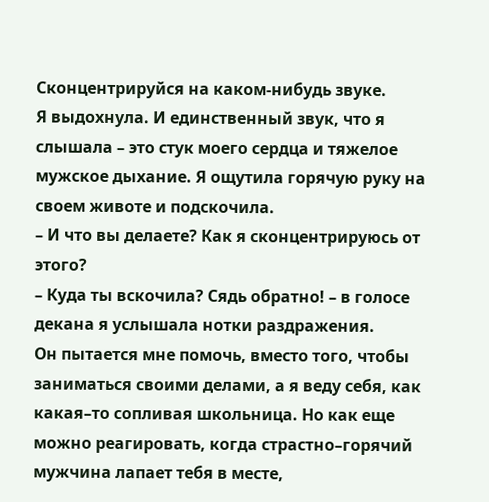Сконцентрируйся на каком-нибудь звуке.
Я выдохнула. И единственный звук, что я слышала – это стук моего сердца и тяжелое мужское дыхание. Я ощутила горячую руку на своем животе и подскочила.
– И что вы делаете? Как я сконцентрируюсь от этого?
– Куда ты вскочила? Сядь обратно! – в голосе декана я услышала нотки раздражения.
Он пытается мне помочь, вместо того, чтобы заниматься своими делами, а я веду себя, как какая–то сопливая школьница. Но как еще можно реагировать, когда страстно–горячий мужчина лапает тебя в месте,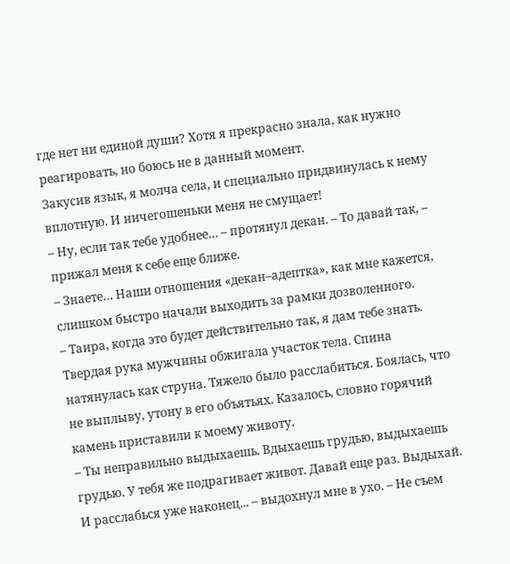где нет ни единой души? Хотя я прекрасно знала, как нужно реагировать, но боюсь не в данный момент.
Закусив язык, я молча села, и специально придвинулась к нему вплотную. И ничегошеньки меня не смущает!
– Ну, если так тебе удобнее… – протянул декан. – То давай так, – прижал меня к себе еще ближе.
– Знаете… Наши отношения «декан–адептка», как мне кажется, слишком быстро начали выходить за рамки дозволенного.
– Таира, когда это будет действительно так, я дам тебе знать.
Твердая рука мужчины обжигала участок тела. Спина натянулась как струна. Тяжело было расслабиться. Боялась, что не выплыву, утону в его объятьях. Казалось, словно горячий камень приставили к моему животу.
– Ты неправильно выдыхаешь. Вдыхаешь грудью, выдыхаешь грудью. У тебя же подрагивает живот. Давай еще раз. Выдыхай. И расслабься уже наконец... – выдохнул мне в ухо. – Не съем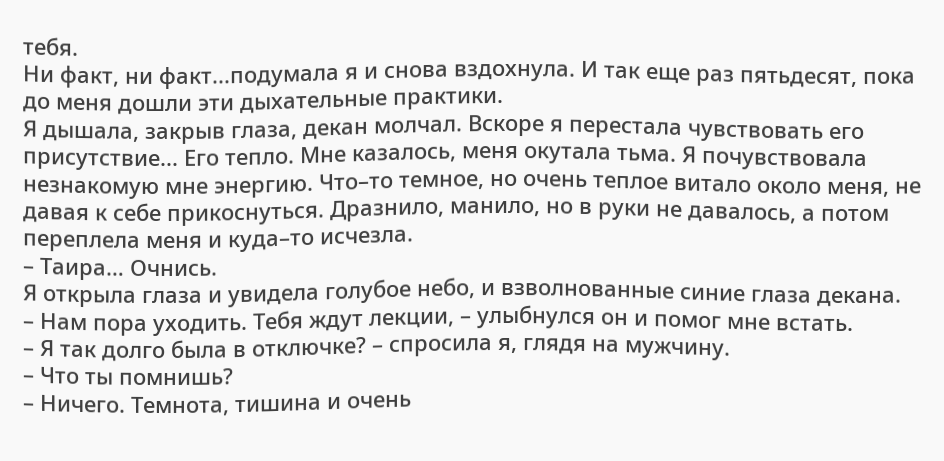тебя.
Ни факт, ни факт...подумала я и снова вздохнула. И так еще раз пятьдесят, пока до меня дошли эти дыхательные практики.
Я дышала, закрыв глаза, декан молчал. Вскоре я перестала чувствовать его присутствие... Его тепло. Мне казалось, меня окутала тьма. Я почувствовала незнакомую мне энергию. Что–то темное, но очень теплое витало около меня, не давая к себе прикоснуться. Дразнило, манило, но в руки не давалось, а потом переплела меня и куда–то исчезла.
– Таира… Очнись.
Я открыла глаза и увидела голубое небо, и взволнованные синие глаза декана.
– Нам пора уходить. Тебя ждут лекции, – улыбнулся он и помог мне встать.
– Я так долго была в отключке? – спросила я, глядя на мужчину.
– Что ты помнишь?
– Ничего. Темнота, тишина и очень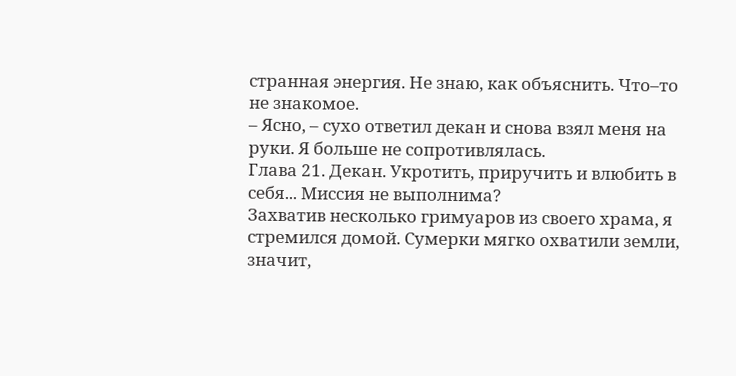странная энергия. Не знаю, как объяснить. Что–то не знакомое.
– Ясно, – сухо ответил декан и снова взял меня на руки. Я больше не сопротивлялась.
Глава 21. Декан. Укротить, приручить и влюбить в себя... Миссия не выполнима?
Захватив несколько гримуаров из своего храма, я стремился домой. Сумерки мягко охватили земли, значит,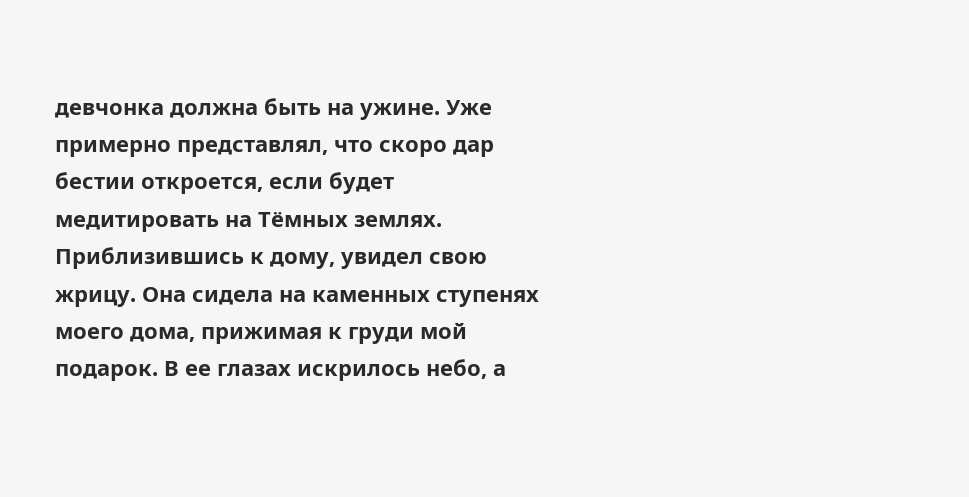девчонка должна быть на ужине. Уже примерно представлял, что скоро дар бестии откроется, если будет медитировать на Тёмных землях.
Приблизившись к дому, увидел свою жрицу. Она сидела на каменных ступенях моего дома, прижимая к груди мой подарок. В ее глазах искрилось небо, а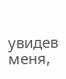увидев меня,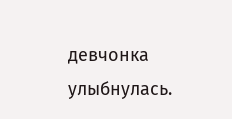девчонка улыбнулась.